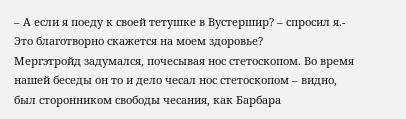– А если я поеду к своей тетушке в Вустершир? – спросил я.- Это благотворно скажется на моем здоровье?
Мергэтройд задумался, почесывая нос стетоскопом. Во время нашей беседы он то и дело чесал нос стетоскопом – видно, был сторонником свободы чесания, как Барбара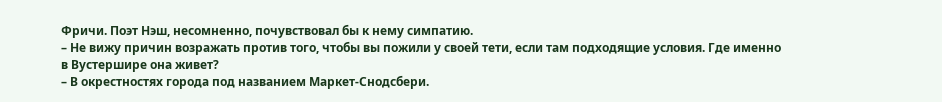Фричи. Поэт Нэш, несомненно, почувствовал бы к нему симпатию.
– Не вижу причин возражать против того, чтобы вы пожили у своей тети, если там подходящие условия. Где именно в Вустершире она живет?
– В окрестностях города под названием Маркет-Снодсбери.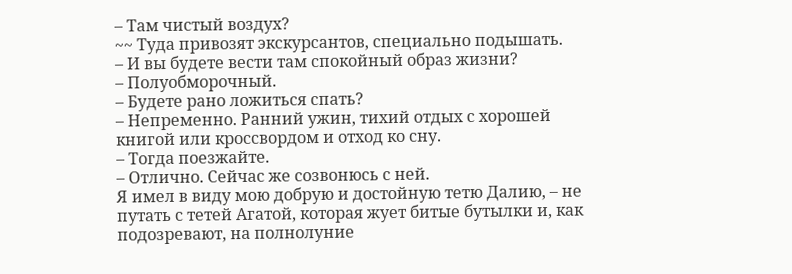– Там чистый воздух?
~~ Туда привозят экскурсантов, специально подышать.
– И вы будете вести там спокойный образ жизни?
– Полуобморочный.
– Будете рано ложиться спать?
– Непременно. Ранний ужин, тихий отдых с хорошей книгой или кроссвордом и отход ко сну.
– Тогда поезжайте.
– Отлично. Сейчас же созвонюсь с ней.
Я имел в виду мою добрую и достойную тетю Далию, – не путать с тетей Агатой, которая жует битые бутылки и, как подозревают, на полнолуние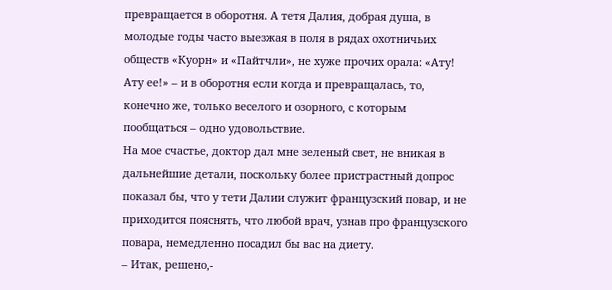превращается в оборотня. А тетя Далия, добрая душа, в молодые годы часто выезжая в поля в рядах охотничьих обществ «Куорн» и «Пайтчли», не хуже прочих орала: «Ату! Ату ее!» – и в оборотня если когда и превращалась, то, конечно же, только веселого и озорного, с которым пообщаться – одно удовольствие.
На мое счастье, доктор дал мне зеленый свет, не вникая в дальнейшие детали, поскольку более пристрастный допрос показал бы, что у тети Далии служит французский повар, и не приходится пояснять, что любой врач, узнав про французского повара, немедленно посадил бы вас на диету.
– Итак, решено,-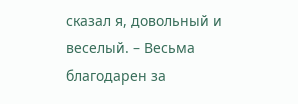сказал я, довольный и веселый. – Весьма благодарен за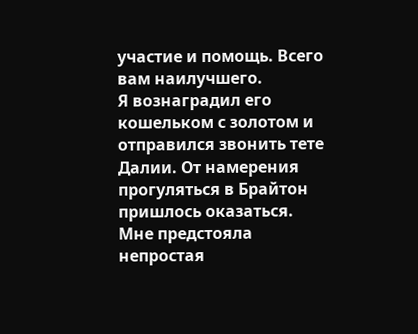участие и помощь. Всего вам наилучшего.
Я вознаградил его кошельком с золотом и отправился звонить тете Далии. От намерения прогуляться в Брайтон пришлось оказаться. Мне предстояла непростая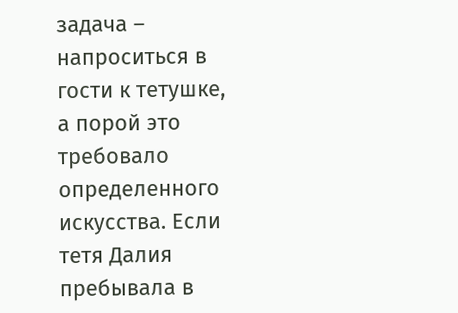задача – напроситься в гости к тетушке, а порой это требовало определенного искусства. Если тетя Далия пребывала в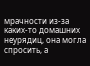мрачности из-за каких-то домашних неурядиц, она могла спросить, а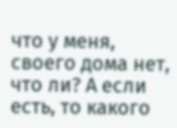что у меня, своего дома нет, что ли? А если есть, то какого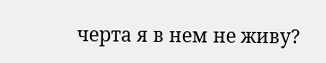черта я в нем не живу?